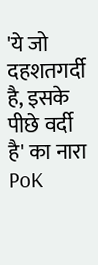'ये जो दहशतगर्दी है, इसके पीछे वर्दी है' का नारा PoK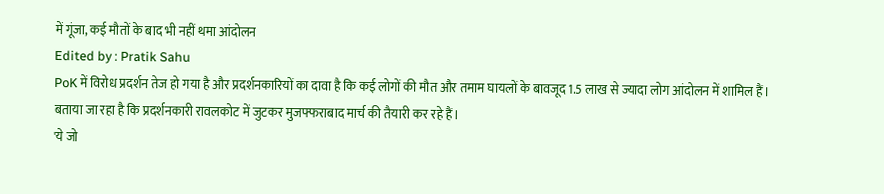में गूंजा, कई मौतों के बाद भी नहीं थमा आंदोलन
Edited by : Pratik Sahu
PoK में विरोध प्रदर्शन तेज हो गया है और प्रदर्शनकारियों का दावा है कि कई लोगों की मौत और तमाम घायलों के बावजूद 1.5 लाख से ज्यादा लोग आंदोलन में शामिल हैं। बताया जा रहा है कि प्रदर्शनकारी रावलकोट में जुटकर मुजफ्फराबाद मार्च की तैयारी कर रहे हैं।
'ये जो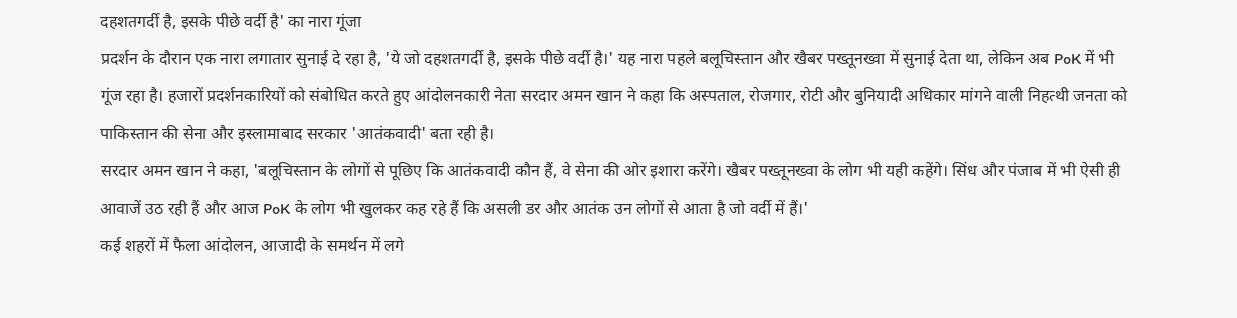दहशतगर्दी है, इसके पीछे वर्दी है' का नारा गूंजा
प्रदर्शन के दौरान एक नारा लगातार सुनाई दे रहा है, 'ये जो दहशतगर्दी है, इसके पीछे वर्दी है।' यह नारा पहले बलूचिस्तान और खैबर पख्तूनख्वा में सुनाई देता था, लेकिन अब PoK में भी गूंज रहा है। हजारों प्रदर्शनकारियों को संबोधित करते हुए आंदोलनकारी नेता सरदार अमन खान ने कहा कि अस्पताल, रोजगार, रोटी और बुनियादी अधिकार मांगने वाली निहत्थी जनता को पाकिस्तान की सेना और इस्लामाबाद सरकार 'आतंकवादी' बता रही है।
सरदार अमन खान ने कहा, 'बलूचिस्तान के लोगों से पूछिए कि आतंकवादी कौन हैं, वे सेना की ओर इशारा करेंगे। खैबर पख्तूनख्वा के लोग भी यही कहेंगे। सिंध और पंजाब में भी ऐसी ही आवाजें उठ रही हैं और आज PoK के लोग भी खुलकर कह रहे हैं कि असली डर और आतंक उन लोगों से आता है जो वर्दी में हैं।'
कई शहरों में फैला आंदोलन, आजादी के समर्थन में लगे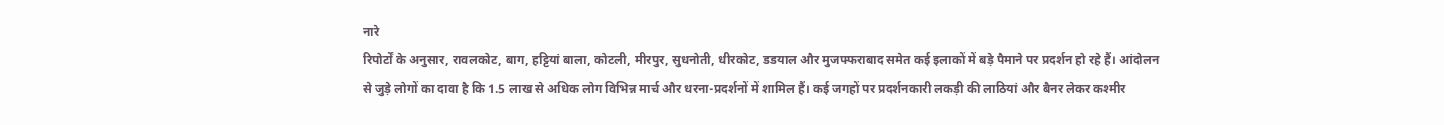नारे
रिपोर्टों के अनुसार, रावलकोट, बाग, हट्टियां बाला, कोटली, मीरपुर, सुधनोती, धीरकोट, डडयाल और मुजफ्फराबाद समेत कई इलाकों में बड़े पैमाने पर प्रदर्शन हो रहे हैं। आंदोलन से जुड़े लोगों का दावा है कि 1.5 लाख से अधिक लोग विभिन्न मार्च और धरना-प्रदर्शनों में शामिल हैं। कई जगहों पर प्रदर्शनकारी लकड़ी की लाठियां और बैनर लेकर कश्मीर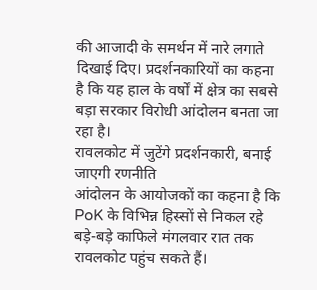की आजादी के समर्थन में नारे लगाते दिखाई दिए। प्रदर्शनकारियों का कहना है कि यह हाल के वर्षों में क्षेत्र का सबसे बड़ा सरकार विरोधी आंदोलन बनता जा रहा है।
रावलकोट में जुटेंगे प्रदर्शनकारी, बनाई जाएगी रणनीति
आंदोलन के आयोजकों का कहना है कि PoK के विभिन्न हिस्सों से निकल रहे बड़े-बड़े काफिले मंगलवार रात तक रावलकोट पहुंच सकते हैं।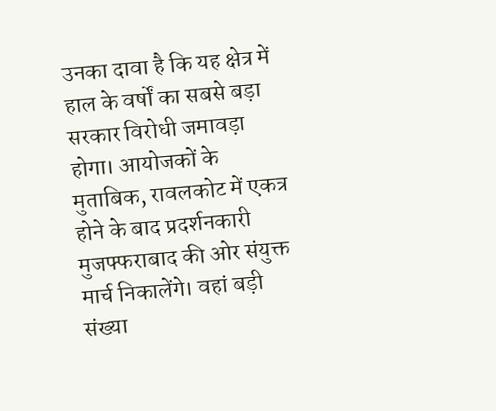उनका दावा है कि यह क्षेत्र में हाल के वर्षों का सबसे बड़ा सरकार विरोधी जमावड़ा होगा। आयोजकों के मुताबिक, रावलकोट में एकत्र होने के बाद प्रदर्शनकारी मुजफ्फराबाद की ओर संयुक्त मार्च निकालेंगे। वहां बड़ी संख्या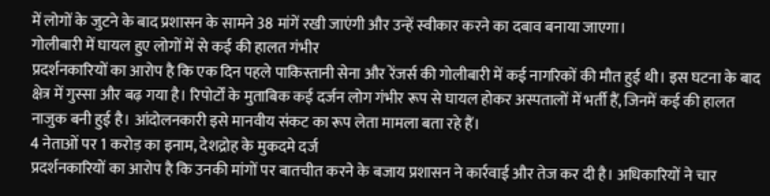में लोगों के जुटने के बाद प्रशासन के सामने 38 मांगें रखी जाएंगी और उन्हें स्वीकार करने का दबाव बनाया जाएगा।
गोलीबारी में घायल हुए लोगों में से कई की हालत गंभीर
प्रदर्शनकारियों का आरोप है कि एक दिन पहले पाकिस्तानी सेना और रेंजर्स की गोलीबारी में कई नागरिकों की मौत हुई थी। इस घटना के बाद क्षेत्र में गुस्सा और बढ़ गया है। रिपोर्टों के मुताबिक कई दर्जन लोग गंभीर रूप से घायल होकर अस्पतालों में भर्ती हैं, जिनमें कई की हालत नाजुक बनी हुई है। आंदोलनकारी इसे मानवीय संकट का रूप लेता मामला बता रहे हैं।
4 नेताओं पर 1 करोड़ का इनाम, देशद्रोह के मुकदमे दर्ज
प्रदर्शनकारियों का आरोप है कि उनकी मांगों पर बातचीत करने के बजाय प्रशासन ने कार्रवाई और तेज कर दी है। अधिकारियों ने चार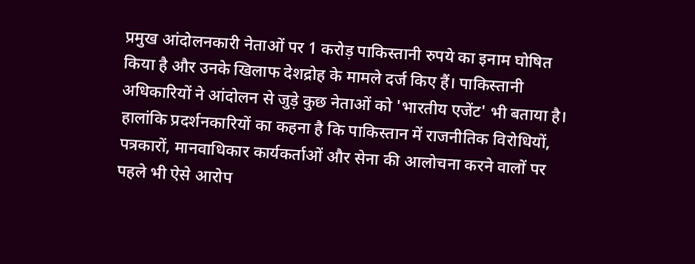प्रमुख आंदोलनकारी नेताओं पर 1 करोड़ पाकिस्तानी रुपये का इनाम घोषित किया है और उनके खिलाफ देशद्रोह के मामले दर्ज किए हैं। पाकिस्तानी अधिकारियों ने आंदोलन से जुड़े कुछ नेताओं को 'भारतीय एजेंट' भी बताया है। हालांकि प्रदर्शनकारियों का कहना है कि पाकिस्तान में राजनीतिक विरोधियों, पत्रकारों, मानवाधिकार कार्यकर्ताओं और सेना की आलोचना करने वालों पर पहले भी ऐसे आरोप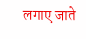लगाए जाते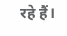रहे हैं।